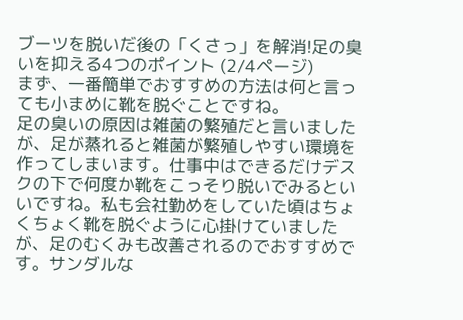ブーツを脱いだ後の「くさっ」を解消!足の臭いを抑える4つのポイント (2/4ページ)
まず、一番簡単でおすすめの方法は何と言っても小まめに靴を脱ぐことですね。
足の臭いの原因は雑菌の繁殖だと言いましたが、足が蒸れると雑菌が繁殖しやすい環境を作ってしまいます。仕事中はできるだけデスクの下で何度か靴をこっそり脱いでみるといいですね。私も会社勤めをしていた頃はちょくちょく靴を脱ぐように心掛けていましたが、足のむくみも改善されるのでおすすめです。サンダルな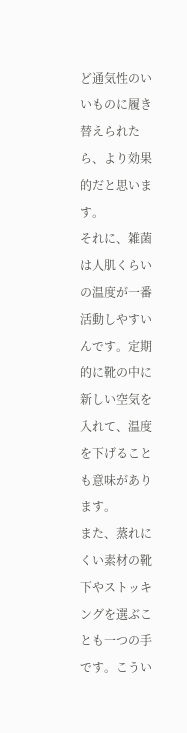ど通気性のいいものに履き替えられたら、より効果的だと思います。
それに、雑菌は人肌くらいの温度が一番活動しやすいんです。定期的に靴の中に新しい空気を入れて、温度を下げることも意味があります。
また、蒸れにくい素材の靴下やストッキングを選ぶことも一つの手です。こうい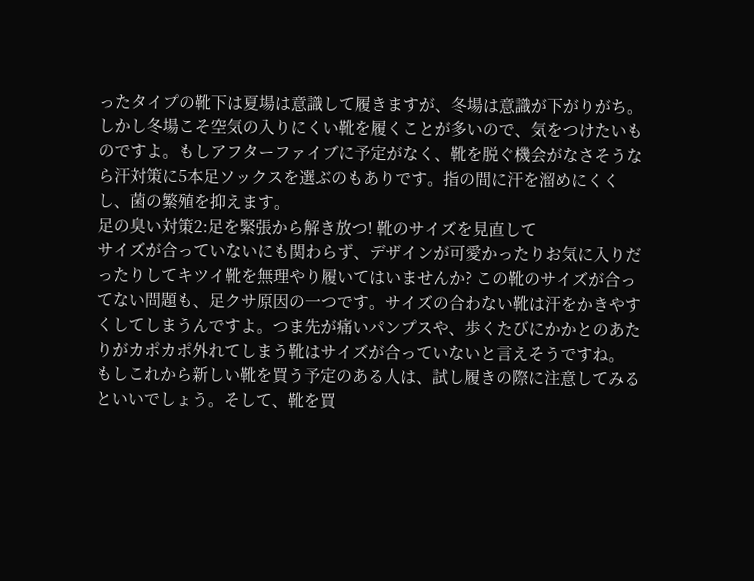ったタイプの靴下は夏場は意識して履きますが、冬場は意識が下がりがち。しかし冬場こそ空気の入りにくい靴を履くことが多いので、気をつけたいものですよ。もしアフターファイブに予定がなく、靴を脱ぐ機会がなさそうなら汗対策に5本足ソックスを選ぶのもありです。指の間に汗を溜めにくくし、菌の繁殖を抑えます。
足の臭い対策2:足を緊張から解き放つ! 靴のサイズを見直して
サイズが合っていないにも関わらず、デザインが可愛かったりお気に入りだったりしてキツイ靴を無理やり履いてはいませんか? この靴のサイズが合ってない問題も、足クサ原因の一つです。サイズの合わない靴は汗をかきやすくしてしまうんですよ。つま先が痛いパンプスや、歩くたびにかかとのあたりがカポカポ外れてしまう靴はサイズが合っていないと言えそうですね。
もしこれから新しい靴を買う予定のある人は、試し履きの際に注意してみるといいでしょう。そして、靴を買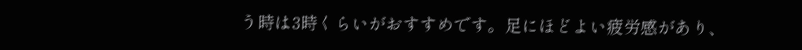う時は3時くらいがおすすめです。足にほどよい疲労感があり、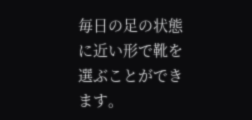毎日の足の状態に近い形で靴を選ぶことができます。